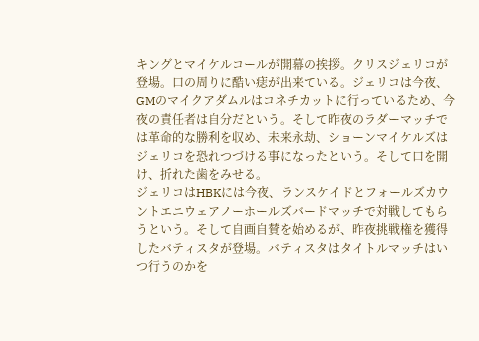キングとマイケルコールが開幕の挨拶。クリスジェリコが登場。口の周りに酷い痣が出来ている。ジェリコは今夜、GMのマイクアダムルはコネチカットに行っているため、今夜の責任者は自分だという。そして昨夜のラダーマッチでは革命的な勝利を収め、未来永劫、ショーンマイケルズはジェリコを恐れつづける事になったという。そして口を開け、折れた歯をみせる。
ジェリコはHBKには今夜、ランスケイドとフォールズカウントエニウェアノーホールズバードマッチで対戦してもらうという。そして自画自賛を始めるが、昨夜挑戦権を獲得したバティスタが登場。バティスタはタイトルマッチはいつ行うのかを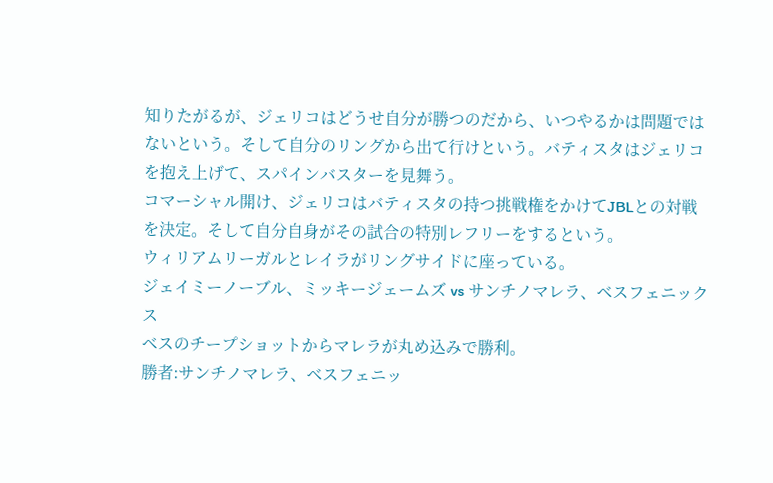知りたがるが、ジェリコはどうせ自分が勝つのだから、いつやるかは問題ではないという。そして自分のリングから出て行けという。バティスタはジェリコを抱え上げて、スパインバスターを見舞う。
コマーシャル開け、ジェリコはバティスタの持つ挑戦権をかけてJBLとの対戦を決定。そして自分自身がその試合の特別レフリーをするという。
ウィリアムリーガルとレイラがリングサイドに座っている。
ジェイミーノーブル、ミッキージェームズ vs サンチノマレラ、ベスフェニックス
ベスのチープショットからマレラが丸め込みで勝利。
勝者:サンチノマレラ、ベスフェニッ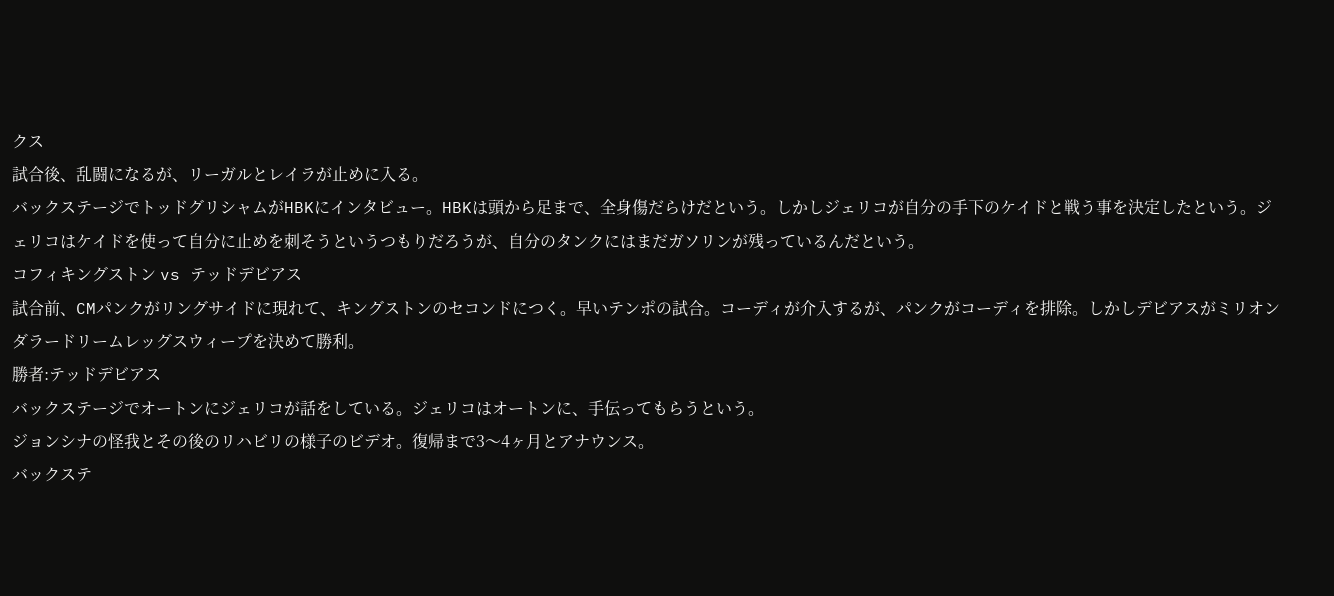クス
試合後、乱闘になるが、リーガルとレイラが止めに入る。
バックステージでトッドグリシャムがHBKにインタビュー。HBKは頭から足まで、全身傷だらけだという。しかしジェリコが自分の手下のケイドと戦う事を決定したという。ジェリコはケイドを使って自分に止めを刺そうというつもりだろうが、自分のタンクにはまだガソリンが残っているんだという。
コフィキングストン vs テッドデビアス
試合前、CMパンクがリングサイドに現れて、キングストンのセコンドにつく。早いテンポの試合。コーディが介入するが、パンクがコーディを排除。しかしデビアスがミリオンダラードリームレッグスウィープを決めて勝利。
勝者:テッドデビアス
バックステージでオートンにジェリコが話をしている。ジェリコはオートンに、手伝ってもらうという。
ジョンシナの怪我とその後のリハビリの様子のビデオ。復帰まで3〜4ヶ月とアナウンス。
バックステ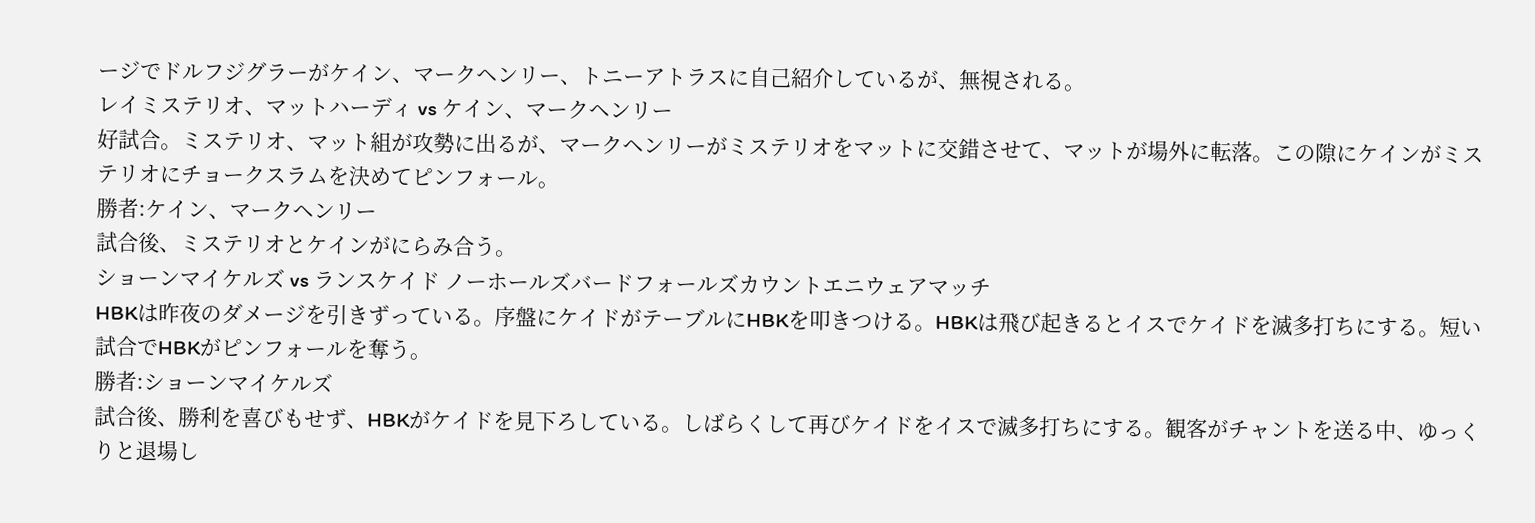ージでドルフジグラーがケイン、マークヘンリー、トニーアトラスに自己紹介しているが、無視される。
レイミステリオ、マットハーディ vs ケイン、マークヘンリー
好試合。ミステリオ、マット組が攻勢に出るが、マークヘンリーがミステリオをマットに交錯させて、マットが場外に転落。この隙にケインがミステリオにチョークスラムを決めてピンフォール。
勝者:ケイン、マークヘンリー
試合後、ミステリオとケインがにらみ合う。
ショーンマイケルズ vs ランスケイド ノーホールズバードフォールズカウントエニウェアマッチ
HBKは昨夜のダメージを引きずっている。序盤にケイドがテーブルにHBKを叩きつける。HBKは飛び起きるとイスでケイドを滅多打ちにする。短い試合でHBKがピンフォールを奪う。
勝者:ショーンマイケルズ
試合後、勝利を喜びもせず、HBKがケイドを見下ろしている。しばらくして再びケイドをイスで滅多打ちにする。観客がチャントを送る中、ゆっくりと退場し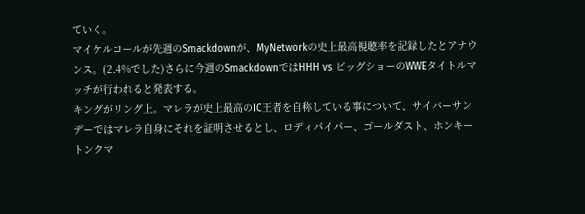ていく。
マイケルコールが先週のSmackdownが、MyNetworkの史上最高視聴率を記録したとアナウンス。(2.4%でした)さらに今週のSmackdownではHHH vs ビッグショーのWWEタイトルマッチが行われると発表する。
キングがリング上。マレラが史上最高のIC王者を自称している事について、サイバーサンデーではマレラ自身にそれを証明させるとし、ロディパイパー、ゴールダスト、ホンキートンクマ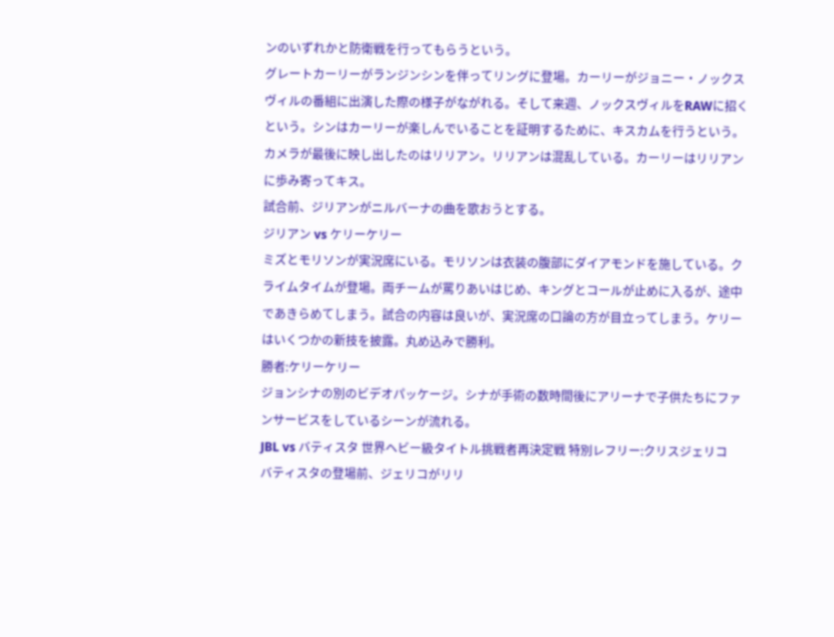ンのいずれかと防衛戦を行ってもらうという。
グレートカーリーがランジンシンを伴ってリングに登場。カーリーがジョニー・ノックスヴィルの番組に出演した際の様子がながれる。そして来週、ノックスヴィルをRAWに招くという。シンはカーリーが楽しんでいることを証明するために、キスカムを行うという。カメラが最後に映し出したのはリリアン。リリアンは混乱している。カーリーはリリアンに歩み寄ってキス。
試合前、ジリアンがニルバーナの曲を歌おうとする。
ジリアン vs ケリーケリー
ミズとモリソンが実況席にいる。モリソンは衣装の腹部にダイアモンドを施している。クライムタイムが登場。両チームが罵りあいはじめ、キングとコールが止めに入るが、途中であきらめてしまう。試合の内容は良いが、実況席の口論の方が目立ってしまう。ケリーはいくつかの新技を披露。丸め込みで勝利。
勝者:ケリーケリー
ジョンシナの別のビデオパッケージ。シナが手術の数時間後にアリーナで子供たちにファンサービスをしているシーンが流れる。
JBL vs バティスタ 世界ヘビー級タイトル挑戦者再決定戦 特別レフリー:クリスジェリコ
バティスタの登場前、ジェリコがリリ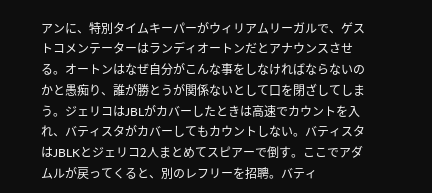アンに、特別タイムキーパーがウィリアムリーガルで、ゲストコメンテーターはランディオートンだとアナウンスさせる。オートンはなぜ自分がこんな事をしなければならないのかと愚痴り、誰が勝とうが関係ないとして口を閉ざしてしまう。ジェリコはJBLがカバーしたときは高速でカウントを入れ、バティスタがカバーしてもカウントしない。バティスタはJBLKとジェリコ2人まとめてスピアーで倒す。ここでアダムルが戻ってくると、別のレフリーを招聘。バティ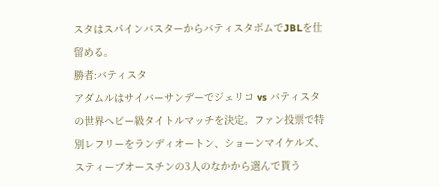スタはスパインバスターからバティスタボムでJBLを仕留める。
勝者:バティスタ
アダムルはサイバーサンデーでジェリコ vs バティスタの世界ヘビー級タイトルマッチを決定。ファン投票で特別レフリーをランディオートン、ショーンマイケルズ、スティーブオースチンの3人のなかから選んで貰う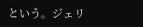という。ジェリ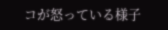コが怒っている様子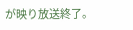が映り放送終了。